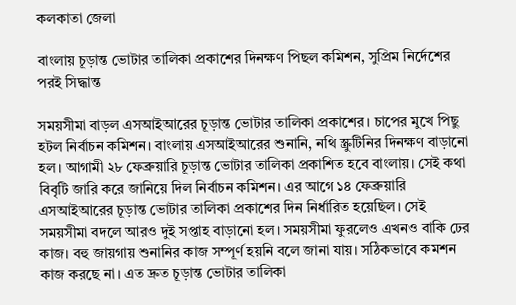কলকাতা জেলা

বাংলায় চূড়ান্ত ভোটার তালিকা প্রকাশের দিনক্ষণ পিছল কমিশন, সুপ্রিম নির্দেশের পরই সিদ্ধান্ত

সময়সীমা বাড়ল এসআইআরের চূড়ান্ত ভোটার তালিকা প্রকাশের। চাপের মুখে পিছু হটল নির্বাচন কমিশন। বাংলায় এসআইআরের শুনানি, নথি স্ক্রুটিনির দিনক্ষণ বাড়ানো হল। আগামী ২৮ ফেব্রুয়ারি চূড়ান্ত ভোটার তালিকা প্রকাশিত হবে বাংলায়। সেই কথা বিবৃটি জারি করে জানিয়ে দিল নির্বাচন কমিশন। এর আগে ১৪ ফেব্রুয়ারি এসআইআরের চূড়ান্ত ভোটার তালিকা প্রকাশের দিন নির্ধারিত হয়েছিল। সেই সময়সীমা বদলে আরও দুই সপ্তাহ বাড়ানো হল। সময়সীমা ফুরলেও এখনও বাকি ঢের কাজ। বহু জায়গায় শুনানির কাজ সম্পূর্ণ হয়নি বলে জানা যায়। সঠিকভাবে কমশন কাজ করছে না। এত দ্রুত চূড়ান্ত ভোটার তালিকা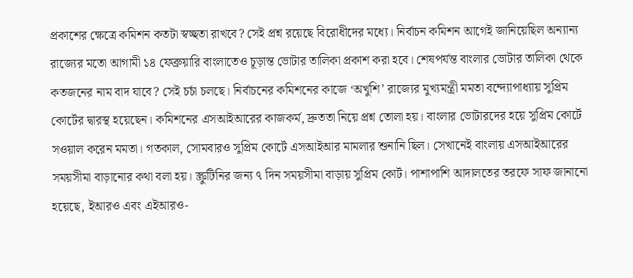প্রকাশের ক্ষেত্রে কমিশন কতটা স্বচ্ছতা রাখবে? সেই প্রশ্ন রয়েছে বিরোধীদের মধ্যে। নির্বাচন কমিশন আগেই জানিয়েছিল অন্যান্য রাজ্যের মতো আগামী ১৪ ফেব্রুয়ারি বাংলাতেও চূড়ান্ত ভোটার তালিকা প্রকাশ করা হবে। শেষপর্যন্ত বাংলার ভোটার তালিকা থেকে কতজনের নাম বাদ যাবে? সেই চর্চা চলছে। নির্বাচনের কমিশনের কাজে ‘অখুশি’ রাজ্যের মুখ্যমন্ত্রী মমতা বন্দ্যোপাধ্যায় সুপ্রিম কোর্টের দ্বারস্থ হয়েছেন। কমিশনের এসআইআরের কাজকর্ম, দ্রুততা নিয়ে প্রশ্ন তোলা হয়। বাংলার ভোটারদের হয়ে সুপ্রিম কোর্টে সওয়াল করেন মমতা। গতকাল, সোমবারও সুপ্রিম কোর্টে এসআইআর মামলার শুনানি ছিল। সেখানেই বাংলায় এসআইআরের সময়সীমা বাড়ানোর কথা বলা হয়। স্ক্রুটিনির জন্য ৭ দিন সময়সীমা বাড়ায় সুপ্রিম কোর্ট। পাশাপাশি আদালতের তরফে সাফ জানানো হয়েছে, ইআরও এবং এইআরও-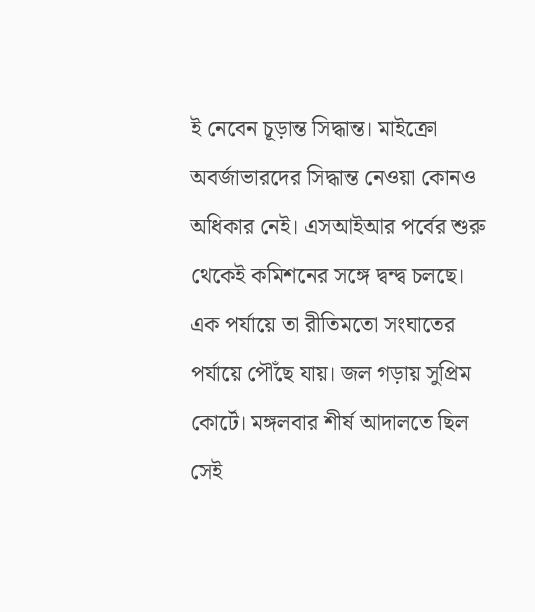ই নেবেন চূড়ান্ত সিদ্ধান্ত। মাইক্রো অবর্জাভারদের সিদ্ধান্ত নেওয়া কোনও অধিকার নেই। এসআইআর পর্বের শুরু থেকেই কমিশনের সঙ্গে দ্বন্দ্ব চলছে। এক পর্যায়ে তা রীতিমতো সংঘাতের পর্যায়ে পৌঁছে যায়। জল গড়ায় সুপ্রিম কোর্টে। মঙ্গলবার শীর্ষ আদালতে ছিল সেই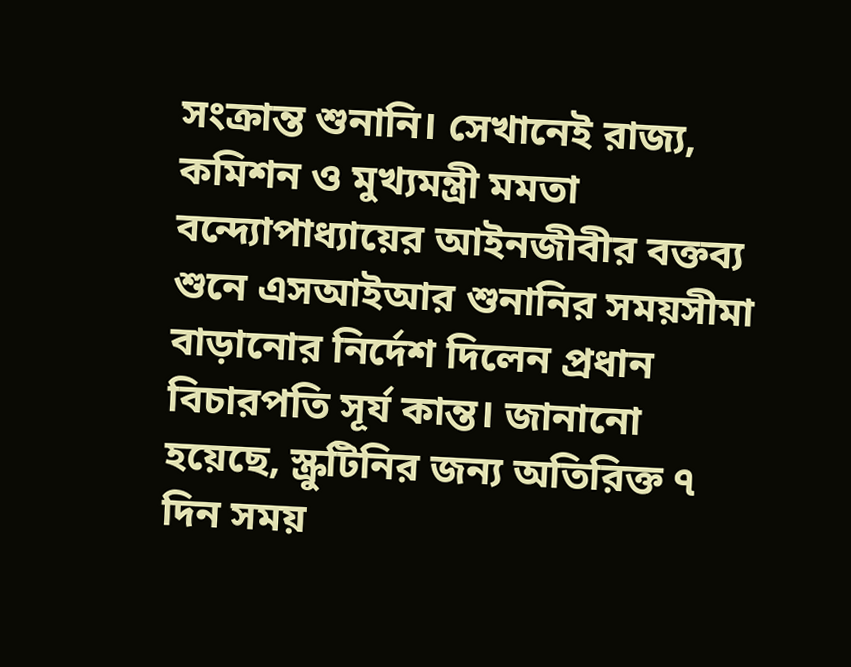সংক্রান্ত শুনানি। সেখানেই রাজ্য, কমিশন ও মুখ্যমন্ত্রী মমতা বন্দ্যোপাধ্যায়ের আইনজীবীর বক্তব্য শুনে এসআইআর শুনানির সময়সীমা বাড়ানোর নির্দেশ দিলেন প্রধান বিচারপতি সূর্য কান্ত। জানানো হয়েছে, স্ক্রুটিনির জন্য অতিরিক্ত ৭ দিন সময়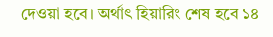দেওয়া হবে। অর্থাৎ হিয়ারিং শেষ হবে ১৪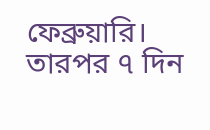ফেব্রুয়ারি। তারপর ৭ দিন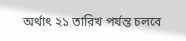অর্থাৎ ২১ তারিখ পর্যন্ত চলবে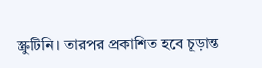স্ক্রুটিনি। তারপর প্রকাশিত হবে চূড়ান্ত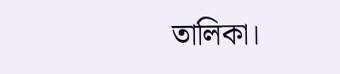তালিকা।